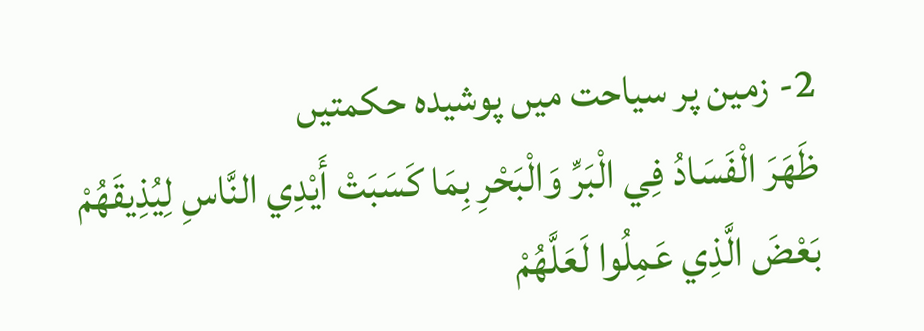2- زمین پر سیاحت میں پوشیدہ حکمتیں
ظَهَرَ الْفَسَادُ فِي الْبَرِّ وَالْبَحْرِ بِمَا كَسَبَتْ أَيْدِي النَّاسِ لِيُذِيقَهُمْ بَعْضَ الَّذِي عَمِلُوا لَعَلَّهُمْ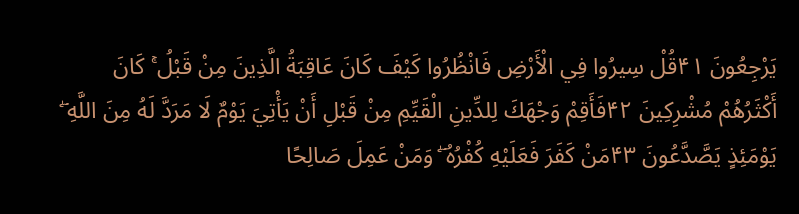يَرْجِعُونَ ۴۱قُلْ سِيرُوا فِي الْأَرْضِ فَانْظُرُوا كَيْفَ كَانَ عَاقِبَةُ الَّذِينَ مِنْ قَبْلُ ۚ كَانَ أَكْثَرُهُمْ مُشْرِكِينَ ۴۲فَأَقِمْ وَجْهَكَ لِلدِّينِ الْقَيِّمِ مِنْ قَبْلِ أَنْ يَأْتِيَ يَوْمٌ لَا مَرَدَّ لَهُ مِنَ اللَّهِ ۖ يَوْمَئِذٍ يَصَّدَّعُونَ ۴۳مَنْ كَفَرَ فَعَلَيْهِ كُفْرُهُ ۖ وَمَنْ عَمِلَ صَالِحًا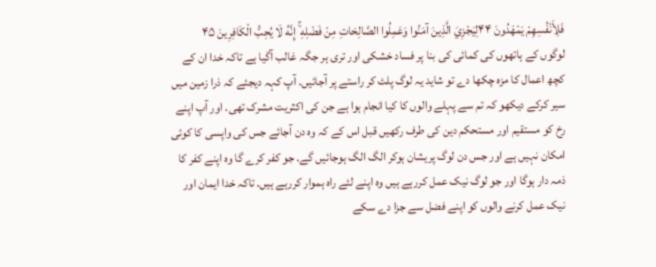فَلِأَنْفُسِهِمْ يَمْهَدُونَ ۴۴لِيَجْزِيَ الَّذِينَ آمَنُوا وَعَمِلُوا الصَّالِحَاتِ مِنْ فَضْلِهِ ۚ إِنَّهُ لَا يُحِبُّ الْكَافِرِينَ ۴۵
لوگوں کے ہاتھوں کی کمائی کی بنا پر فساد خشکی اور تری ہر جگہ غالب آگیا ہے تاکہ خدا ان کے کچھ اعمال کا مزہ چکھا دے تو شاید یہ لوگ پلٹ کر راستے پر آجائیں. آپ کہہ دیجئے کہ ذرا زمین میں سیر کرکے دیکھو کہ تم سے پہلے والوں کا کیا انجام ہوا ہے جن کی اکثریت مشرک تھی. اور آپ اپنے رخ کو مستقیم اور مستحکم دین کی طرف رکھیں قبل اس کے کہ وہ دن آجائے جس کی واپسی کا کوئی امکان نہیں ہے اور جس دن لوگ پریشان ہوکر الگ الگ ہوجائیں گے. جو کفر کرے گا وہ اپنے کفر کا ذمہ دار ہوگا اور جو لوگ نیک عمل کررہے ہیں وہ اپنے لئے راہ ہموار کررہے ہیں. تاکہ خدا ایمان اور نیک عمل کرنے والوں کو اپنے فضل سے جزا دے سکے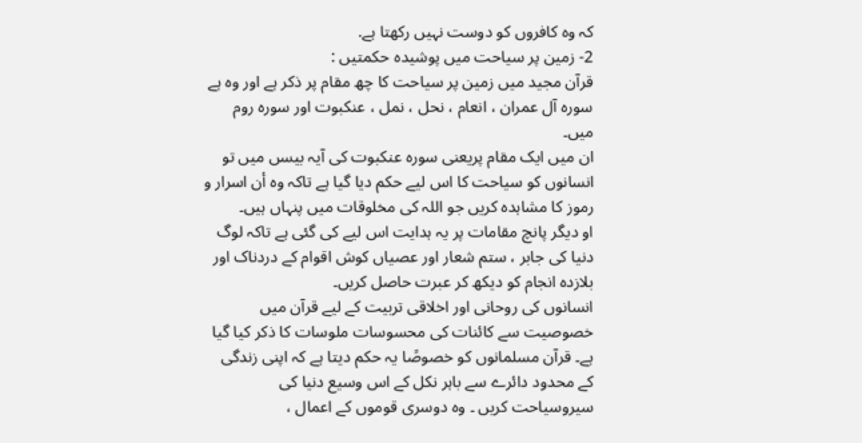کہ وہ کافروں کو دوست نہیں رکھتا ہے.
2- زمین پر سیاحت میں پوشیدہ حکمتیں :
قرآن مجید میں زمین پر سیاحت کا چھ مقام پر ذکر ہے اور وہ ہے سوره آل عمران ، انعام ، نحل ، نمل ، عنکبوت اور سورہ روم میں۔
ان میں ایک مقام پریعنی سورہ عنکبوت کی آیہ بیسں میں تو انسانوں کو سیاحت کا اس لیے حکم دیا گیا ہے تاکہ وہ أن اسرار و رموز کا مشاہدہ کریں جو اللہ کی مخلوقات میں پنہاں ہیں۔
او دیگر پانچ مقامات پر یہ ہدایت اس لیے کی گئی ہے تاکہ لوگ دنیا کی جابر ، ستم شعار اور عصیاں کوش اقوام کے دردناک اور بلازده انجام کو دیکھ کر عبرت حاصل کریں۔
انسانوں کی روحانی اور اخلاقی تربیت کے لیے قرآن میں خصوصیت سے کائنات کی محسوسات ملوسات کا ذکر کیا گیا ہے۔ قرآن مسلمانوں کو خصوصًا یہ حکم دیتا ہے کہ اپنی زندگی
کے محدود دائرے سے باہر نکل کے اس وسیع دنیا کی سیروسیاحت کریں ۔ وہ دوسری قوموں کے اعمال ،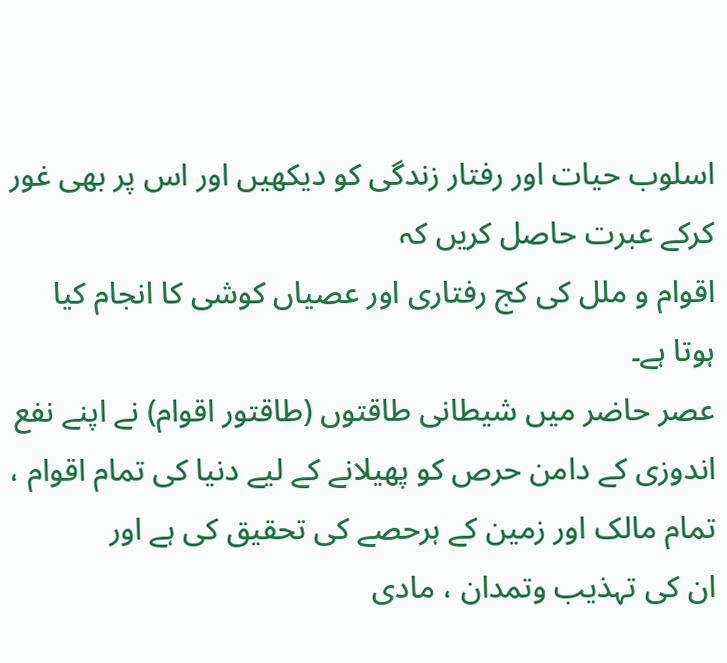اسلوب حیات اور رفتار زندگی کو دیکھیں اور اس پر بھی غور کرکے عبرت حاصل کریں کہ
اقوام و ملل کی کج رفتاری اور عصیاں کوشی کا انجام کیا ہوتا ہے۔
عصر حاضر میں شیطانی طاقتوں (طاقتور اقوام) نے اپنے نفع اندوزی کے دامن حرص کو پھیلانے کے لیے دنیا کی تمام اقوام ، تمام مالک اور زمین کے ہرحصے کی تحقیق کی ہے اور
ان کی تہذیب وتمدان ، مادی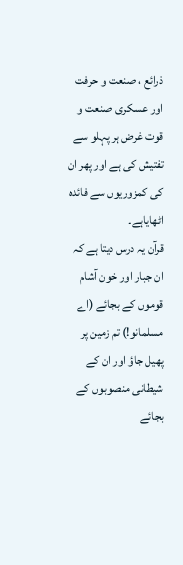ذرائع ، صنعت و حرفت اور عسکری صنعت و قوت غرض ہر پہلو سے تفتیش کی ہے اور پھر ان کی کمزوریوں سے فائدہ اٹھایاہے۔
قرآن یہ درس دیتا ہے کہ ان جبار اور خون آشام قوموں کے بجائے (اے مسلمانو!) تم زمین پر پھیل جاؤ اور ان کے شیطانی منصوبوں کے بجائے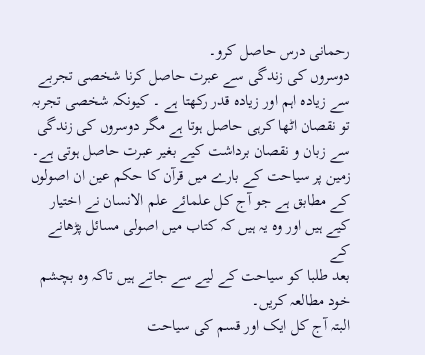رحمانی درس حاصل کرو۔
دوسروں کی زندگی سے عبرت حاصل کرنا شخصی تجربے سے زیادہ اہم اور زیادہ قدر رکھتا ہے ۔ کیونکہ شخصی تجربہ تو نقصان اٹھا کرہی حاصل ہوتا ہے مگر دوسروں کی زندگی
سے زبان و نقصان برداشت کیے بغیر عبرت حاصل ہوتی ہے۔
زمین پر سیاحت کے بارے میں قرآن کا حکم عین ان اصولوں کے مطابق ہے جو آج کل علمائے علم الانسان نے اختیار کیے ہیں اور وہ یہ ہیں کہ کتاب میں اصولی مسائل پڑھانے کے
بعد طلبا کو سیاحت کے لیے سے جاتے ہیں تاکہ وہ بچشم خود مطالعہ کریں۔
البتہ آج کل ایک اور قسم کی سیاحت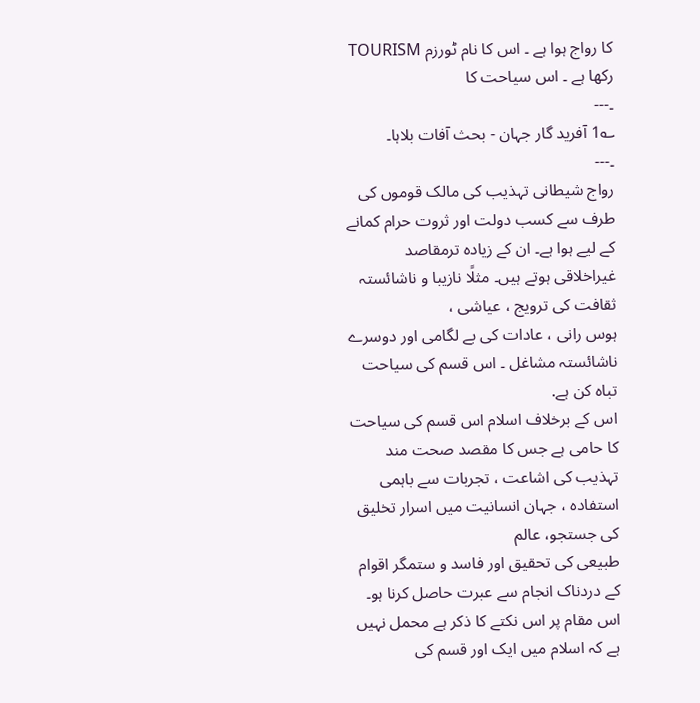کا رواج ہوا ہے ۔ اس کا نام ٹورزم TOURISM رکھا ہے ۔ اس سیاحت کا
۔---
؎1 آفريد گار جہان - بحث آفات بلاہا۔
۔---
رواج شیطانی تہذیب کی مالک قوموں کی طرف سے کسب دولت اور ثروت حرام کمانے کے لیے ہوا ہے۔ ان کے زیادہ ترمقاصد غیراخلاقی ہوتے ہیں۔ مثلًا نازیبا و ناشائستہ ثقافت کی ترویج ، عیاشی ،
ہوس رانی ، عادات کی بے لگامی اور دوسرے ناشائستہ مشاغل ۔ اس قسم کی سیاحت تباہ کن ہے.
اس کے برخلاف اسلام اس قسم کی سیاحت کا حامی ہے جس کا مقصد صحت مند تہذیب کی اشاعت ، تجربات سے باہمی استفاده ، جہان انسانیت میں اسرار تخلیق کی جستجو، عالم
طبیعی کی تحقیق اور فاسد و ستمگر اقوام کے دردناک انجام سے عبرت حاصل کرنا ہو۔
اس مقام پر اس نکتے کا ذکر ہے محمل نہیں ہے کہ اسلام میں ایک اور قسم کی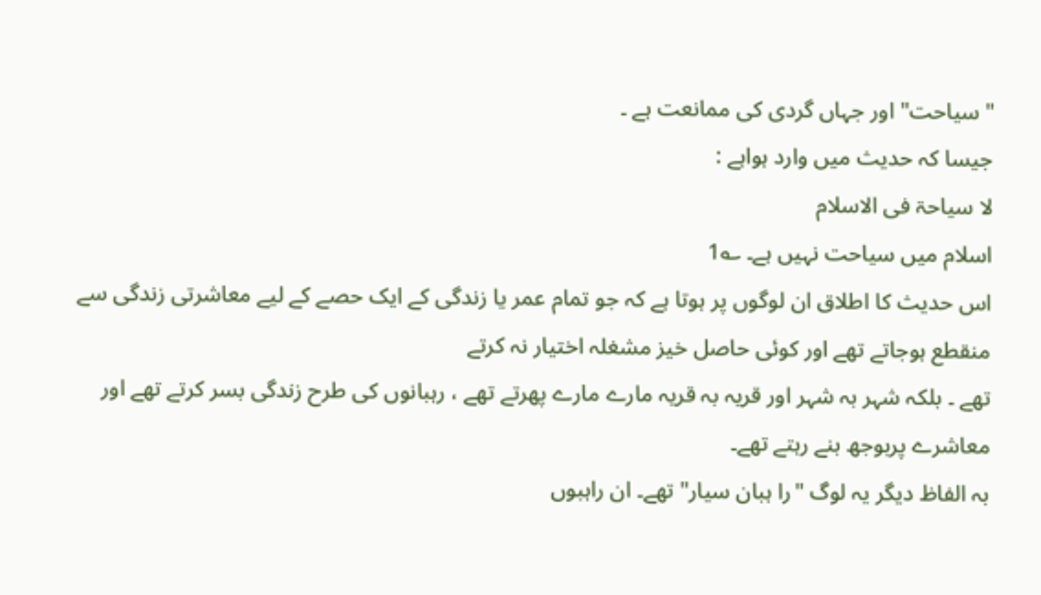"سیاحت" اور جہاں گردی کی ممانعت ہے ۔
جیسا کہ حدیث میں وارد ہواہے :
لا سیاحۃ فی الاسلام
اسلام میں سیاحت نہیں ہے۔ ؎1
اس حدیث کا اطلاق ان لوگوں پر ہوتا ہے کہ جو تمام عمر یا زندگی کے ایک حصے کے لیے معاشرتی زندگی سے منقطع ہوجاتے تھے اور کوئی حاصل خیز مشغلہ اختیار نہ کرتے
تھے ۔ بلکہ شہر بہ شہر اور قریہ بہ قریہ مارے مارے پھرتے تھے ، رہبانوں کی طرح زندگی بسر کرتے تھے اور معاشرے پربوجھ بنے رہتے تھے۔
بہ الفاظ دیگر یہ لوگ "را ہبان سیار" تھے۔ ان راہبوں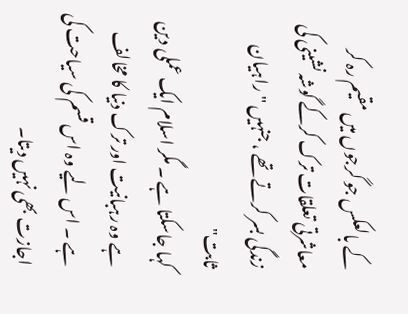کے بالعکس جو گرجوں میں مقیم رہ کر معاشرتی تعلقات ترک کرکے گوشہ نشینی کی زندگی بسر کرتے تھے ، جنہیں "راہیان ثابت"
کہا جاسکتا ہے ۔ مگر اسلام ایک عملی دین ہے وہ رہبانیت اور ترک دنیا کا مخالف ہے ۔ اس لیے وہ اس قسم کی سیاحت کی اجازت بھی نہیں دیتا۔